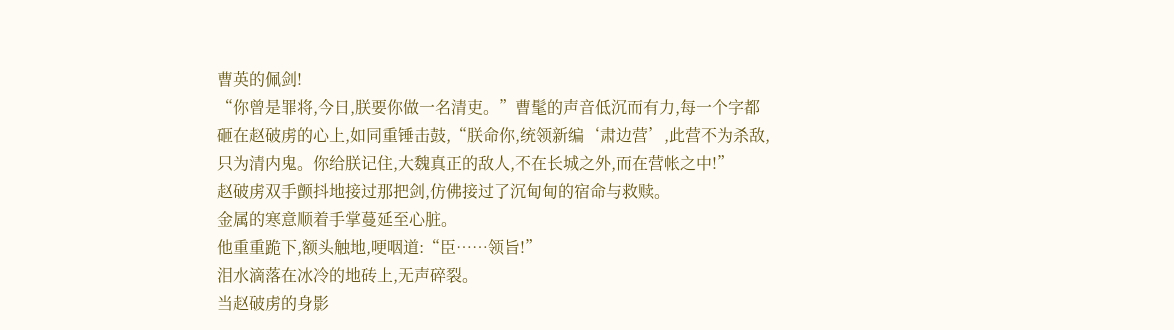曹英的佩剑!
“你曾是罪将,今日,朕要你做一名清吏。”曹髦的声音低沉而有力,每一个字都砸在赵破虏的心上,如同重锤击鼓,“朕命你,统领新编‘肃边营’,此营不为杀敌,只为清内鬼。你给朕记住,大魏真正的敌人,不在长城之外,而在营帐之中!”
赵破虏双手颤抖地接过那把剑,仿佛接过了沉甸甸的宿命与救赎。
金属的寒意顺着手掌蔓延至心脏。
他重重跪下,额头触地,哽咽道:“臣……领旨!”
泪水滴落在冰冷的地砖上,无声碎裂。
当赵破虏的身影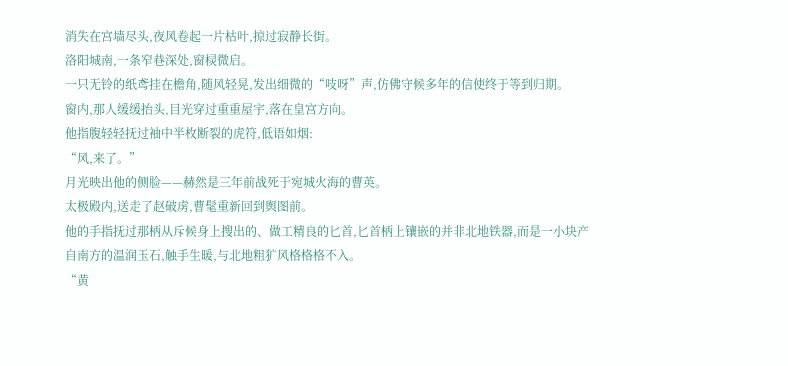消失在宫墙尽头,夜风卷起一片枯叶,掠过寂静长街。
洛阳城南,一条窄巷深处,窗棂微启。
一只无铃的纸鸢挂在檐角,随风轻晃,发出细微的“吱呀”声,仿佛守候多年的信使终于等到归期。
窗内,那人缓缓抬头,目光穿过重重屋宇,落在皇宫方向。
他指腹轻轻抚过袖中半枚断裂的虎符,低语如烟:
“风,来了。”
月光映出他的侧脸——赫然是三年前战死于宛城火海的曹英。
太极殿内,送走了赵破虏,曹髦重新回到舆图前。
他的手指抚过那柄从斥候身上搜出的、做工精良的匕首,匕首柄上镶嵌的并非北地铁器,而是一小块产自南方的温润玉石,触手生暖,与北地粗犷风格格格不入。
“黄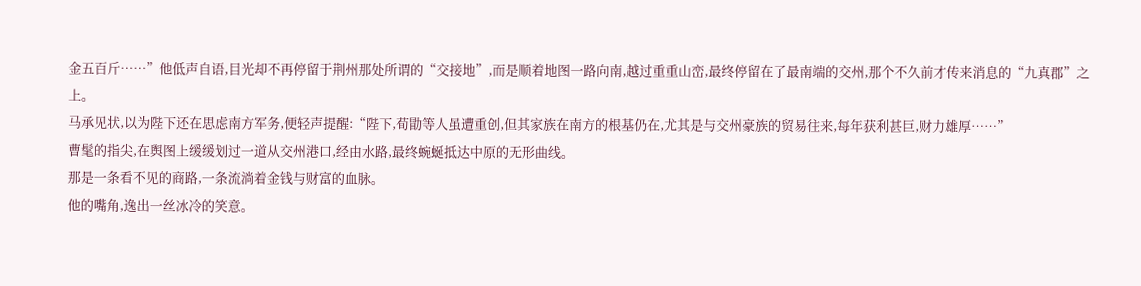金五百斤……”他低声自语,目光却不再停留于荆州那处所谓的“交接地”,而是顺着地图一路向南,越过重重山峦,最终停留在了最南端的交州,那个不久前才传来消息的“九真郡”之上。
马承见状,以为陛下还在思虑南方军务,便轻声提醒:“陛下,荀勖等人虽遭重创,但其家族在南方的根基仍在,尤其是与交州豪族的贸易往来,每年获利甚巨,财力雄厚……”
曹髦的指尖,在舆图上缓缓划过一道从交州港口,经由水路,最终蜿蜒抵达中原的无形曲线。
那是一条看不见的商路,一条流淌着金钱与财富的血脉。
他的嘴角,逸出一丝冰冷的笑意。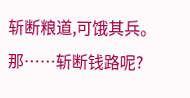斩断粮道,可饿其兵。
那……斩断钱路呢?